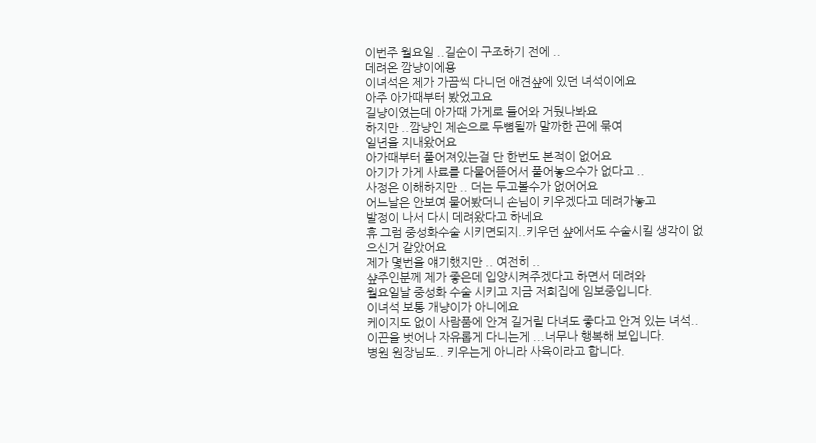이번주 월요일 ..길순이 구조하기 전에 ..
데려온 깜냥이에용
이녀석은 제가 가끔씩 다니던 애견샾에 있던 녀석이에요
아주 아가때부터 봤었고요
길냥이였는데 아가때 가게로 들어와 거뒀나봐요
하지만 ..깜냥인 제손으로 두뼘될까 말까한 끈에 묶여
일년을 지내왔어요
아가때부터 풀어져있는걸 단 한번도 본적이 없어요
아기가 가게 사료를 다물어뜯어서 풀어놓으수가 없다고 ..
사정은 이해하지만 .. 더는 두고볼수가 없어어요
어느날은 안보여 물어봤더니 손님이 키우겠다고 데려가놓고
발정이 나서 다시 데려왔다고 하네요
휴 그럼 중성화수술 시키면되지..키우던 샾에서도 수술시킬 생각이 없으신거 같았어요
제가 몇번을 얘기했지만 .. 여전히 ..
샾주인분께 제가 좋은데 입양시켜주겠다고 하면서 데려와
월요일날 중성화 수술 시키고 지금 저희집에 임보중입니다.
이녀석 보통 개냥이가 아니에요
케이지도 없이 사람품에 안겨 길거릴 다녀도 좋다고 안겨 있는 녀석..
이끈을 벗어나 자유롭게 다니는게 ...너무나 행복해 보입니다.
병원 원장님도.. 키우는게 아니라 사육이라고 합니다.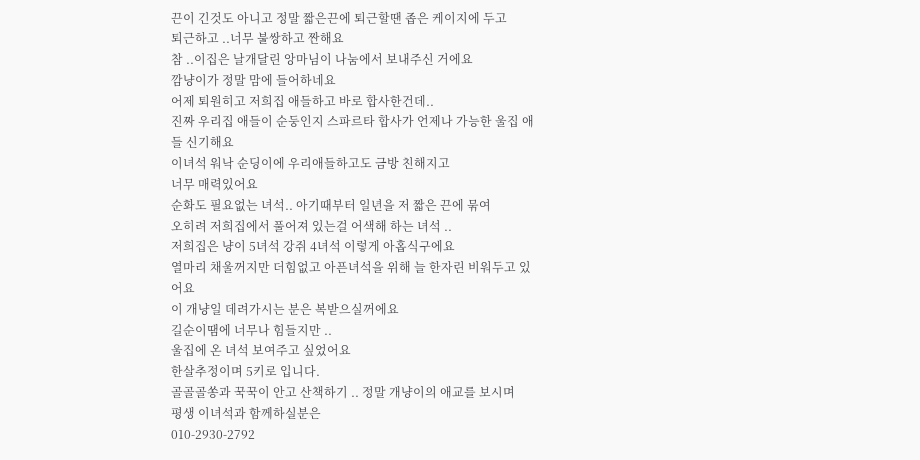끈이 긴것도 아니고 정말 짧은끈에 퇴근할땐 좁은 케이지에 두고
퇴근하고 ..너무 불쌍하고 짠해요
참 ..이집은 날개달린 앙마님이 나눔에서 보내주신 거에요
깜냥이가 정말 맘에 들어하네요
어제 퇴원히고 저희집 애들하고 바로 합사한건데..
진짜 우리집 애들이 순둥인지 스파르타 합사가 언제나 가능한 울집 애들 신기해요
이녀석 워낙 순딩이에 우리애들하고도 금방 친해지고
너무 매력있어요
순화도 필요없는 녀석.. 아기때부터 일년을 저 짧은 끈에 묶여
오히려 저희집에서 풀어져 있는걸 어색해 하는 녀석 ..
저희집은 냥이 5녀석 강쥐 4녀석 이렇게 아홉식구에요
열마리 채울꺼지만 더힘없고 아픈녀석을 위해 늘 한자린 비워두고 있어요
이 개냥일 데려가시는 분은 복받으실꺼에요
길순이땜에 너무나 힘들지만 ..
울집에 온 녀석 보여주고 싶었어요
한살추정이며 5키로 입니다.
골골골쏭과 꾹꾹이 안고 산책하기 .. 정말 개냥이의 애교를 보시며
평생 이녀석과 함께하실분은
010-2930-2792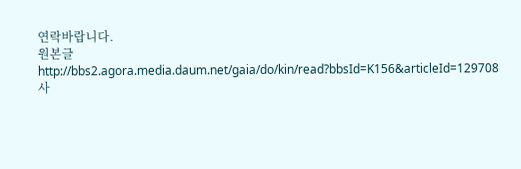연락바랍니다.
원본글
http://bbs2.agora.media.daum.net/gaia/do/kin/read?bbsId=K156&articleId=129708
사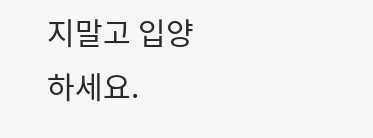지말고 입양하세요.